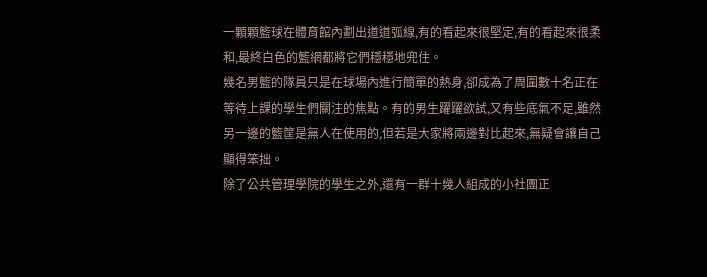一顆顆籃球在體育館內劃出道道弧線,有的看起來很堅定,有的看起來很柔和,最終白色的籃網都將它們穩穩地兜住。
幾名男籃的隊員只是在球場內進行簡單的熱身,卻成為了周圍數十名正在等待上課的學生們關注的焦點。有的男生躍躍欲試,又有些底氣不足,雖然另一邊的籃筐是無人在使用的,但若是大家將兩邊對比起來,無疑會讓自己顯得笨拙。
除了公共管理學院的學生之外,還有一群十幾人組成的小社團正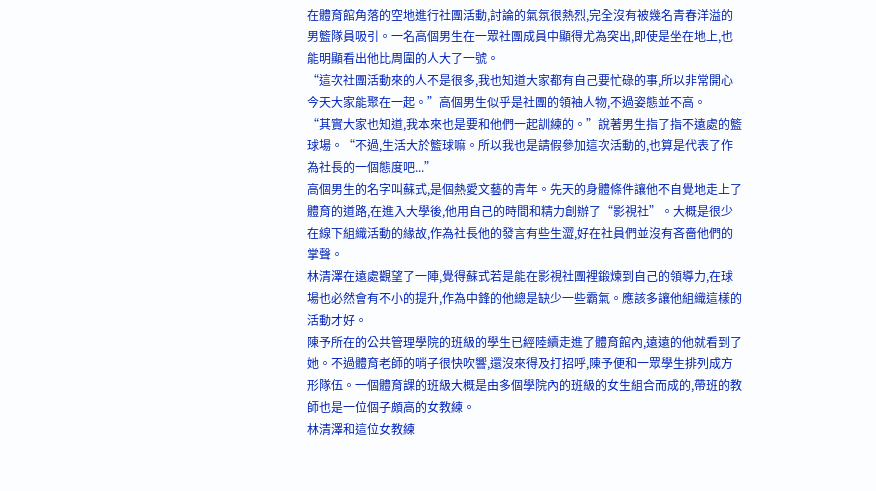在體育館角落的空地進行社團活動,討論的氣氛很熱烈,完全沒有被幾名青春洋溢的男籃隊員吸引。一名高個男生在一眾社團成員中顯得尤為突出,即使是坐在地上,也能明顯看出他比周圍的人大了一號。
“這次社團活動來的人不是很多,我也知道大家都有自己要忙碌的事,所以非常開心今天大家能聚在一起。”高個男生似乎是社團的領袖人物,不過姿態並不高。
“其實大家也知道,我本來也是要和他們一起訓練的。”說著男生指了指不遠處的籃球場。“不過,生活大於籃球嘛。所以我也是請假參加這次活動的,也算是代表了作為社長的一個態度吧...”
高個男生的名字叫蘇式,是個熱愛文藝的青年。先天的身體條件讓他不自覺地走上了體育的道路,在進入大學後,他用自己的時間和精力創辦了“影視社”。大概是很少在線下組織活動的緣故,作為社長他的發言有些生澀,好在社員們並沒有吝嗇他們的掌聲。
林清澤在遠處觀望了一陣,覺得蘇式若是能在影視社團裡鍛煉到自己的領導力,在球場也必然會有不小的提升,作為中鋒的他總是缺少一些霸氣。應該多讓他組織這樣的活動才好。
陳予所在的公共管理學院的班級的學生已經陸續走進了體育館內,遠遠的他就看到了她。不過體育老師的哨子很快吹響,還沒來得及打招呼,陳予便和一眾學生排列成方形隊伍。一個體育課的班級大概是由多個學院內的班級的女生組合而成的,帶班的教師也是一位個子頗高的女教練。
林清澤和這位女教練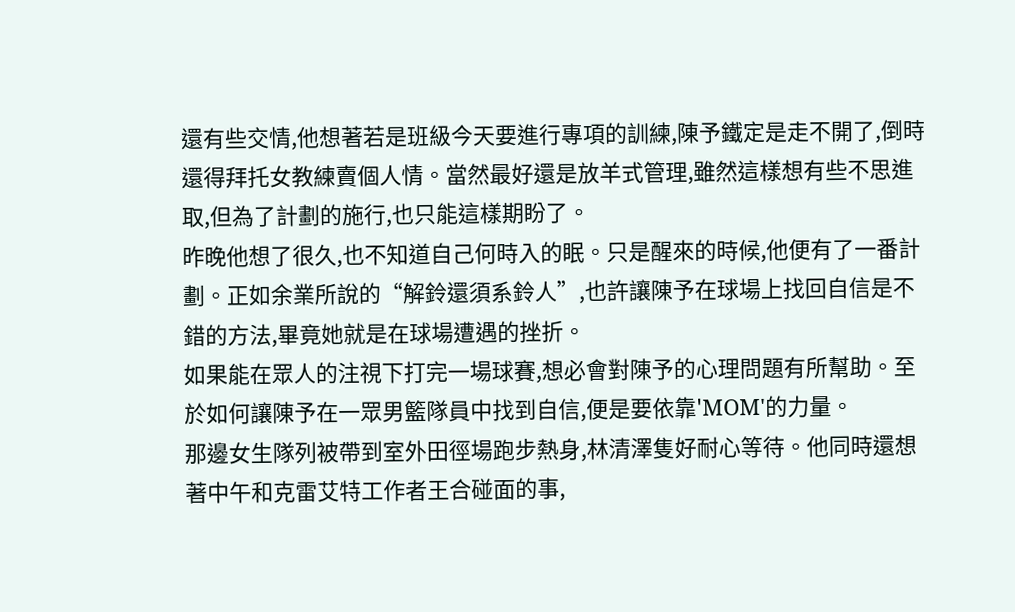還有些交情,他想著若是班級今天要進行專項的訓練,陳予鐵定是走不開了,倒時還得拜托女教練賣個人情。當然最好還是放羊式管理,雖然這樣想有些不思進取,但為了計劃的施行,也只能這樣期盼了。
昨晚他想了很久,也不知道自己何時入的眠。只是醒來的時候,他便有了一番計劃。正如余業所說的“解鈴還須系鈴人”,也許讓陳予在球場上找回自信是不錯的方法,畢竟她就是在球場遭遇的挫折。
如果能在眾人的注視下打完一場球賽,想必會對陳予的心理問題有所幫助。至於如何讓陳予在一眾男籃隊員中找到自信,便是要依靠'MOM'的力量。
那邊女生隊列被帶到室外田徑場跑步熱身,林清澤隻好耐心等待。他同時還想著中午和克雷艾特工作者王合碰面的事,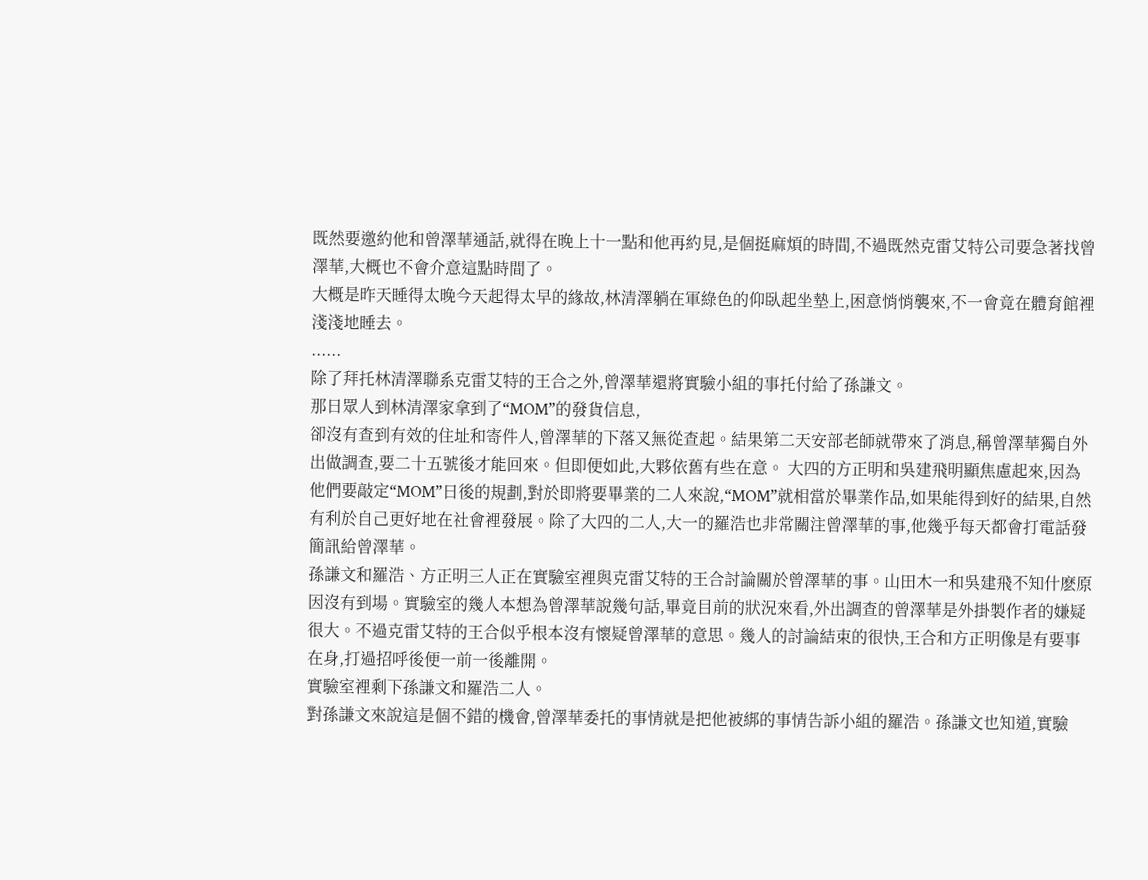既然要邀約他和曾澤華通話,就得在晚上十一點和他再約見,是個挺麻煩的時間,不過既然克雷艾特公司要急著找曾澤華,大概也不會介意這點時間了。
大概是昨天睡得太晚今天起得太早的緣故,林清澤躺在軍綠色的仰臥起坐墊上,困意悄悄襲來,不一會竟在體育館裡淺淺地睡去。
......
除了拜托林清澤聯系克雷艾特的王合之外,曾澤華還將實驗小組的事托付給了孫謙文。
那日眾人到林清澤家拿到了“MOM”的發貨信息,
卻沒有查到有效的住址和寄件人,曾澤華的下落又無從查起。結果第二天安部老師就帶來了消息,稱曾澤華獨自外出做調查,要二十五號後才能回來。但即便如此,大夥依舊有些在意。 大四的方正明和吳建飛明顯焦慮起來,因為他們要敲定“MOM”日後的規劃,對於即將要畢業的二人來說,“MOM”就相當於畢業作品,如果能得到好的結果,自然有利於自己更好地在社會裡發展。除了大四的二人,大一的羅浩也非常關注曾澤華的事,他幾乎每天都會打電話發簡訊給曾澤華。
孫謙文和羅浩、方正明三人正在實驗室裡與克雷艾特的王合討論關於曾澤華的事。山田木一和吳建飛不知什麽原因沒有到場。實驗室的幾人本想為曾澤華說幾句話,畢竟目前的狀況來看,外出調查的曾澤華是外掛製作者的嫌疑很大。不過克雷艾特的王合似乎根本沒有懷疑曾澤華的意思。幾人的討論結束的很快,王合和方正明像是有要事在身,打過招呼後便一前一後離開。
實驗室裡剩下孫謙文和羅浩二人。
對孫謙文來說這是個不錯的機會,曾澤華委托的事情就是把他被綁的事情告訴小組的羅浩。孫謙文也知道,實驗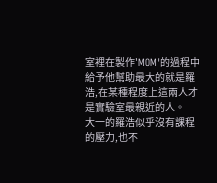室裡在製作'MOM'的過程中給予他幫助最大的就是羅浩,在某種程度上這兩人才是實驗室最親近的人。
大一的羅浩似乎沒有課程的壓力,也不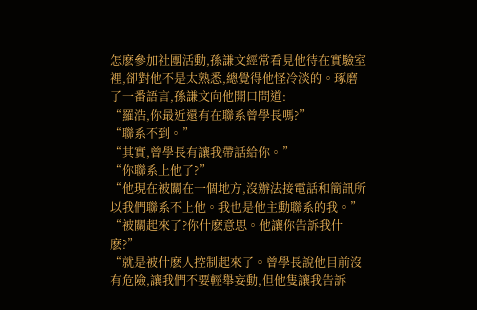怎麽參加社團活動,孫謙文經常看見他待在實驗室裡,卻對他不是太熟悉,總覺得他怪冷淡的。琢磨了一番語言,孫謙文向他開口問道:
“羅浩,你最近還有在聯系曾學長嗎?”
“聯系不到。”
“其實,曾學長有讓我帶話給你。”
“你聯系上他了?”
“他現在被關在一個地方,沒辦法接電話和簡訊所以我們聯系不上他。我也是他主動聯系的我。”
“被關起來了?你什麽意思。他讓你告訴我什麽?”
“就是被什麽人控制起來了。曾學長說他目前沒有危險,讓我們不要輕舉妄動,但他隻讓我告訴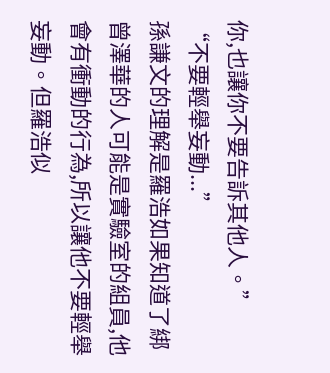你,也讓你不要告訴其他人。”
“不要輕舉妄動...”
孫謙文的理解是羅浩如果知道了綁曾澤華的人可能是實驗室的組員,他會有衝動的行為,所以讓他不要輕舉妄動。但羅浩似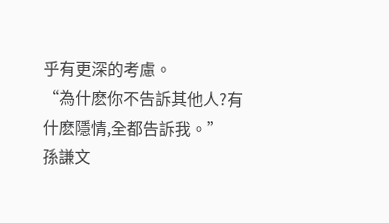乎有更深的考慮。
“為什麽你不告訴其他人?有什麽隱情,全都告訴我。”
孫謙文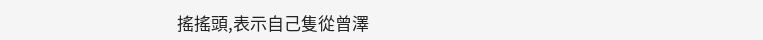搖搖頭,表示自己隻從曾澤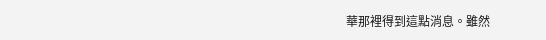華那裡得到這點消息。雖然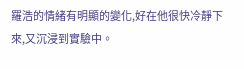羅浩的情緒有明顯的變化,好在他很快冷靜下來,又沉浸到實驗中。